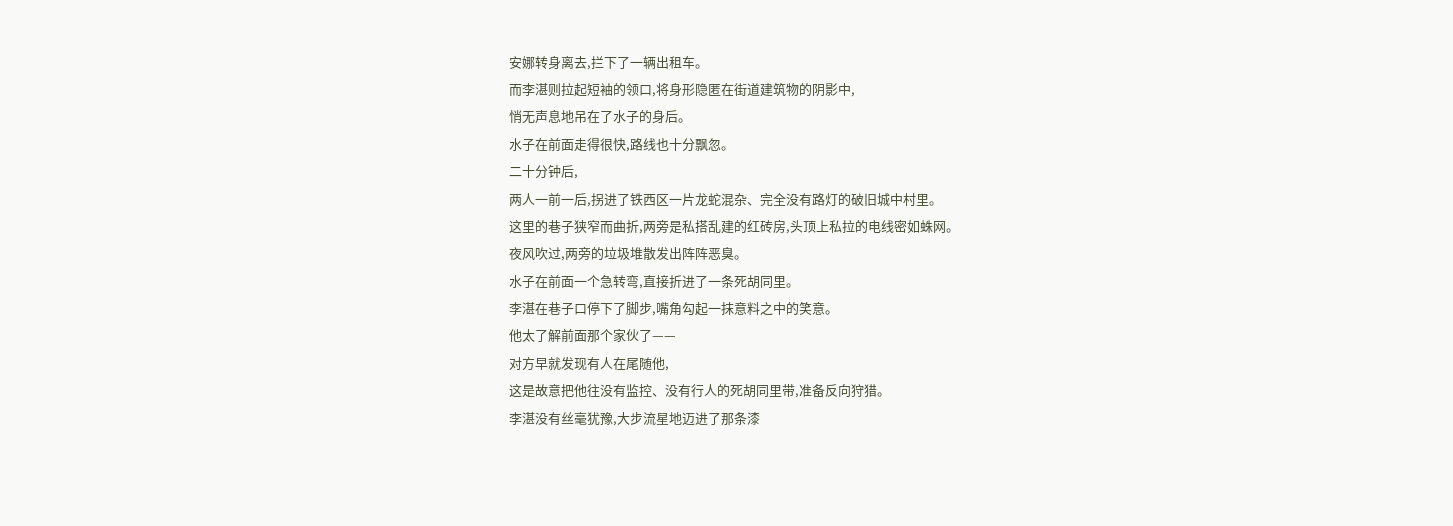安娜转身离去,拦下了一辆出租车。
而李湛则拉起短袖的领口,将身形隐匿在街道建筑物的阴影中,
悄无声息地吊在了水子的身后。
水子在前面走得很快,路线也十分飘忽。
二十分钟后,
两人一前一后,拐进了铁西区一片龙蛇混杂、完全没有路灯的破旧城中村里。
这里的巷子狭窄而曲折,两旁是私搭乱建的红砖房,头顶上私拉的电线密如蛛网。
夜风吹过,两旁的垃圾堆散发出阵阵恶臭。
水子在前面一个急转弯,直接折进了一条死胡同里。
李湛在巷子口停下了脚步,嘴角勾起一抹意料之中的笑意。
他太了解前面那个家伙了——
对方早就发现有人在尾随他,
这是故意把他往没有监控、没有行人的死胡同里带,准备反向狩猎。
李湛没有丝毫犹豫,大步流星地迈进了那条漆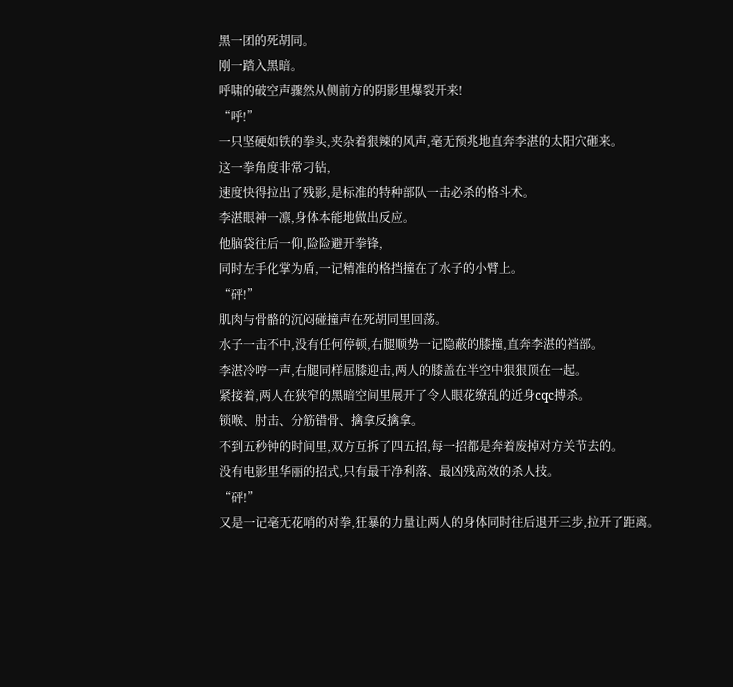黑一团的死胡同。
刚一踏入黑暗。
呼啸的破空声骤然从侧前方的阴影里爆裂开来!
“呼!”
一只坚硬如铁的拳头,夹杂着狠辣的风声,毫无预兆地直奔李湛的太阳穴砸来。
这一拳角度非常刁钻,
速度快得拉出了残影,是标准的特种部队一击必杀的格斗术。
李湛眼神一凛,身体本能地做出反应。
他脑袋往后一仰,险险避开拳锋,
同时左手化掌为盾,一记精准的格挡撞在了水子的小臂上。
“砰!”
肌肉与骨骼的沉闷碰撞声在死胡同里回荡。
水子一击不中,没有任何停顿,右腿顺势一记隐蔽的膝撞,直奔李湛的裆部。
李湛冷哼一声,右腿同样屈膝迎击,两人的膝盖在半空中狠狠顶在一起。
紧接着,两人在狭窄的黑暗空间里展开了令人眼花缭乱的近身cqc搏杀。
锁喉、肘击、分筋错骨、擒拿反擒拿。
不到五秒钟的时间里,双方互拆了四五招,每一招都是奔着废掉对方关节去的。
没有电影里华丽的招式,只有最干净利落、最凶残高效的杀人技。
“砰!”
又是一记毫无花哨的对拳,狂暴的力量让两人的身体同时往后退开三步,拉开了距离。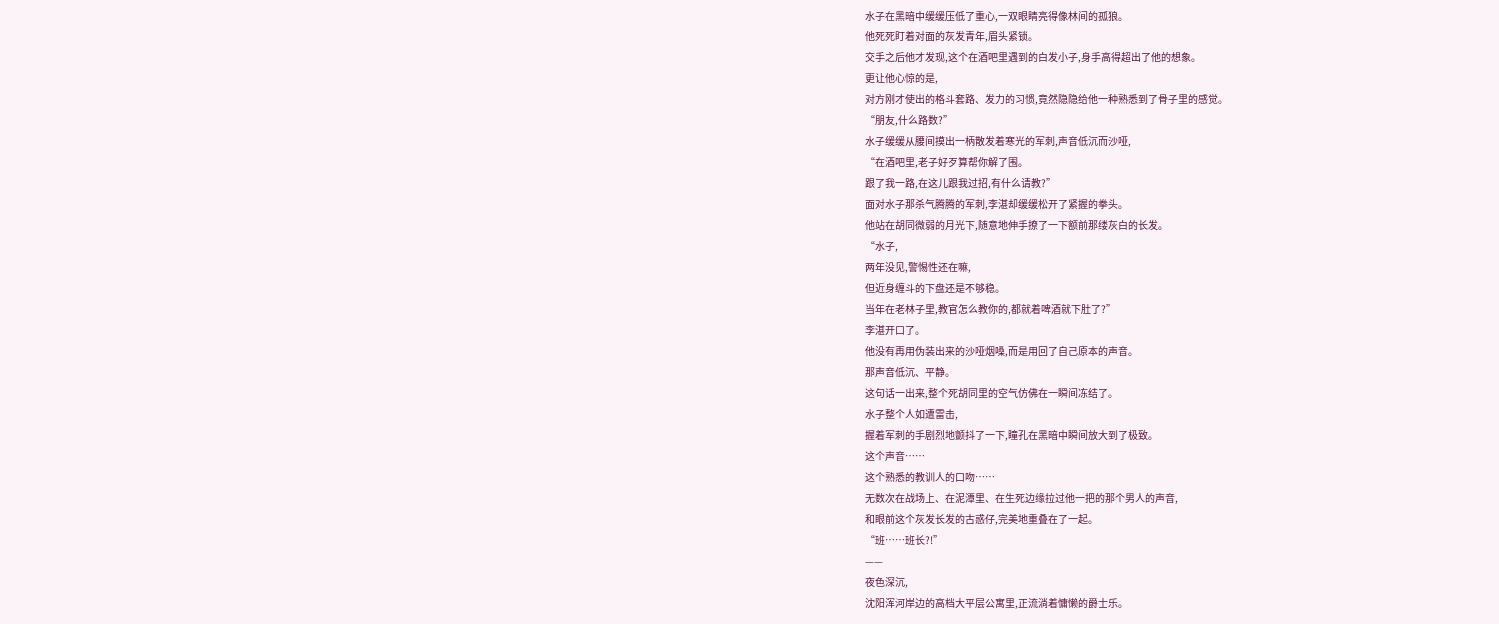水子在黑暗中缓缓压低了重心,一双眼睛亮得像林间的孤狼。
他死死盯着对面的灰发青年,眉头紧锁。
交手之后他才发现,这个在酒吧里遇到的白发小子,身手高得超出了他的想象。
更让他心惊的是,
对方刚才使出的格斗套路、发力的习惯,竟然隐隐给他一种熟悉到了骨子里的感觉。
“朋友,什么路数?”
水子缓缓从腰间摸出一柄散发着寒光的军刺,声音低沉而沙哑,
“在酒吧里,老子好歹算帮你解了围。
跟了我一路,在这儿跟我过招,有什么请教?”
面对水子那杀气腾腾的军刺,李湛却缓缓松开了紧握的拳头。
他站在胡同微弱的月光下,随意地伸手撩了一下额前那缕灰白的长发。
“水子,
两年没见,警惕性还在嘛,
但近身缠斗的下盘还是不够稳。
当年在老林子里,教官怎么教你的,都就着啤酒就下肚了?”
李湛开口了。
他没有再用伪装出来的沙哑烟嗓,而是用回了自己原本的声音。
那声音低沉、平静。
这句话一出来,整个死胡同里的空气仿佛在一瞬间冻结了。
水子整个人如遭雷击,
握着军刺的手剧烈地颤抖了一下,瞳孔在黑暗中瞬间放大到了极致。
这个声音……
这个熟悉的教训人的口吻……
无数次在战场上、在泥潭里、在生死边缘拉过他一把的那个男人的声音,
和眼前这个灰发长发的古惑仔,完美地重叠在了一起。
“班……班长?!”
——
夜色深沉,
沈阳浑河岸边的高档大平层公寓里,正流淌着慵懒的爵士乐。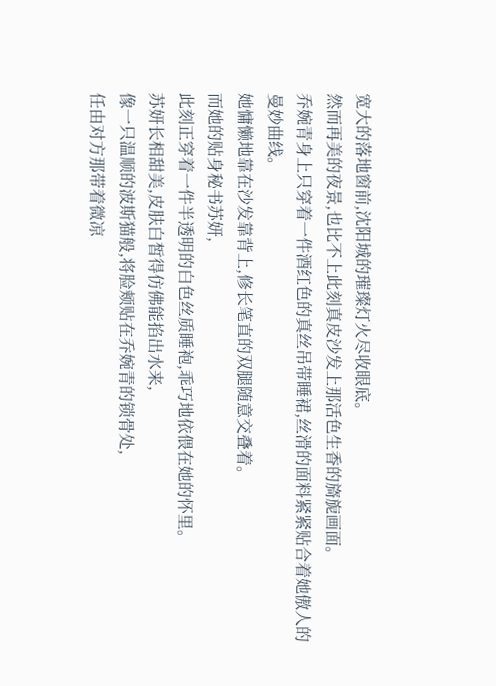宽大的落地窗前,沈阳城的璀璨灯火尽收眼底。
然而再美的夜景,也比不上此刻真皮沙发上那活色生香的旖旎画面。
乔婉青身上只穿着一件酒红色的真丝吊带睡裙,丝滑的面料紧紧贴合着她傲人的曼妙曲线。
她慵懒地靠在沙发靠背上,修长笔直的双腿随意交叠着。
而她的贴身秘书苏妍,
此刻正穿着一件半透明的白色丝质睡袍,乖巧地依偎在她的怀里。
苏妍长相甜美,皮肤白皙得仿佛能掐出水来,
像一只温顺的波斯猫般,将脸颊贴在乔婉青的锁骨处,
任由对方那带着微凉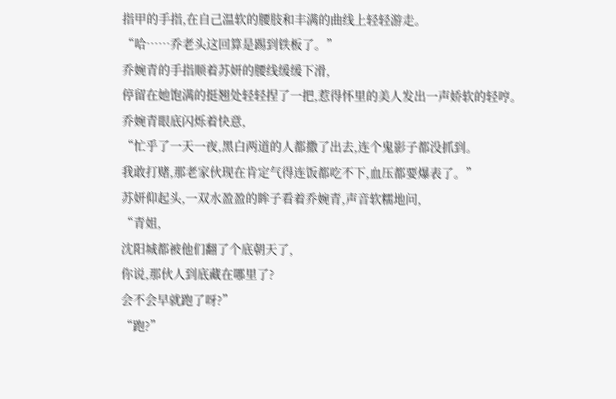指甲的手指,在自己温软的腰肢和丰满的曲线上轻轻游走。
“哈……乔老头这回算是踢到铁板了。”
乔婉青的手指顺着苏妍的腰线缓缓下滑,
停留在她饱满的挺翘处轻轻捏了一把,惹得怀里的美人发出一声娇软的轻哼。
乔婉青眼底闪烁着快意,
“忙乎了一天一夜,黑白两道的人都撒了出去,连个鬼影子都没抓到。
我敢打赌,那老家伙现在肯定气得连饭都吃不下,血压都要爆表了。”
苏妍仰起头,一双水盈盈的眸子看着乔婉青,声音软糯地问,
“青姐,
沈阳城都被他们翻了个底朝天了,
你说,那伙人到底藏在哪里了?
会不会早就跑了呀?”
“跑?”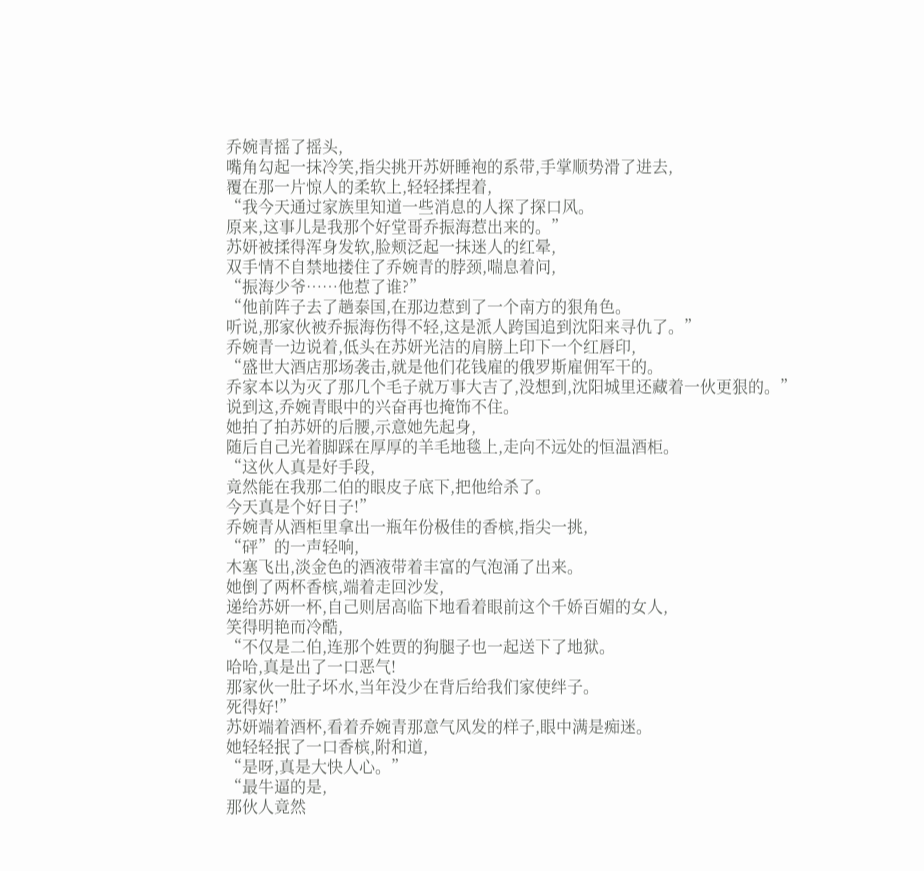乔婉青摇了摇头,
嘴角勾起一抹冷笑,指尖挑开苏妍睡袍的系带,手掌顺势滑了进去,
覆在那一片惊人的柔软上,轻轻揉捏着,
“我今天通过家族里知道一些消息的人探了探口风。
原来,这事儿是我那个好堂哥乔振海惹出来的。”
苏妍被揉得浑身发软,脸颊泛起一抹迷人的红晕,
双手情不自禁地搂住了乔婉青的脖颈,喘息着问,
“振海少爷……他惹了谁?”
“他前阵子去了趟泰国,在那边惹到了一个南方的狠角色。
听说,那家伙被乔振海伤得不轻,这是派人跨国追到沈阳来寻仇了。”
乔婉青一边说着,低头在苏妍光洁的肩膀上印下一个红唇印,
“盛世大酒店那场袭击,就是他们花钱雇的俄罗斯雇佣军干的。
乔家本以为灭了那几个毛子就万事大吉了,没想到,沈阳城里还藏着一伙更狠的。”
说到这,乔婉青眼中的兴奋再也掩饰不住。
她拍了拍苏妍的后腰,示意她先起身,
随后自己光着脚踩在厚厚的羊毛地毯上,走向不远处的恒温酒柜。
“这伙人真是好手段,
竟然能在我那二伯的眼皮子底下,把他给杀了。
今天真是个好日子!”
乔婉青从酒柜里拿出一瓶年份极佳的香槟,指尖一挑,
“砰”的一声轻响,
木塞飞出,淡金色的酒液带着丰富的气泡涌了出来。
她倒了两杯香槟,端着走回沙发,
递给苏妍一杯,自己则居高临下地看着眼前这个千娇百媚的女人,
笑得明艳而冷酷,
“不仅是二伯,连那个姓贾的狗腿子也一起送下了地狱。
哈哈,真是出了一口恶气!
那家伙一肚子坏水,当年没少在背后给我们家使绊子。
死得好!”
苏妍端着酒杯,看着乔婉青那意气风发的样子,眼中满是痴迷。
她轻轻抿了一口香槟,附和道,
“是呀,真是大快人心。”
“最牛逼的是,
那伙人竟然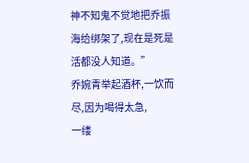神不知鬼不觉地把乔振海给绑架了,现在是死是活都没人知道。”
乔婉青举起酒杯,一饮而尽,因为喝得太急,
一缕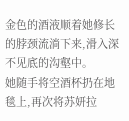金色的酒液顺着她修长的脖颈流淌下来,滑入深不见底的沟壑中。
她随手将空酒杯扔在地毯上,再次将苏妍拉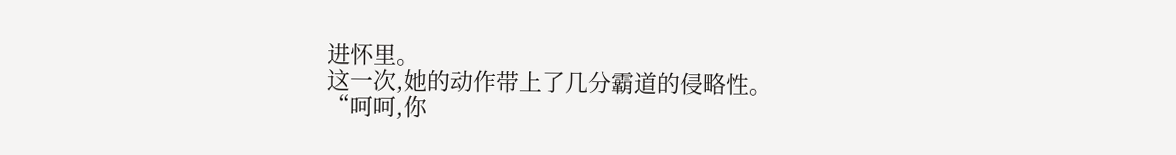进怀里。
这一次,她的动作带上了几分霸道的侵略性。
“呵呵,你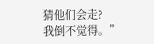猜他们会走?
我倒不觉得。”